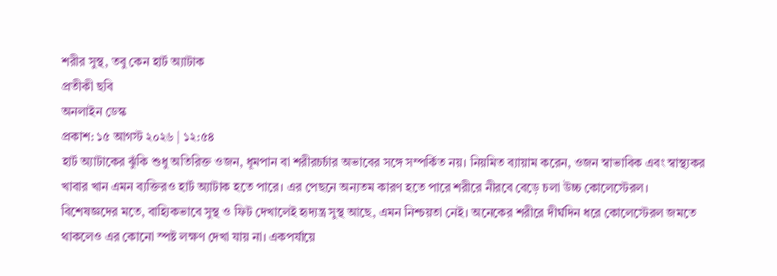শরীর সুস্থ, তবু কেন হার্ট অ্যাটাক
প্রতীকী ছবি
অনলাইন ডেস্ক
প্রকাশ: ১৫ আগস্ট ২০২৬ | ১২:৫৪
হার্ট অ্যাটাকের ঝুঁকি শুধু অতিরিক্ত ওজন, ধূমপান বা শরীরচর্চার অভাবের সঙ্গে সম্পর্কিত নয়। নিয়মিত ব্যায়াম করেন, ওজন স্বাভাবিক এবং স্বাস্থ্যকর খাবার খান এমন ব্যক্তিরও হার্ট অ্যাটাক হতে পারে। এর পেছনে অন্যতম কারণ হতে পারে শরীরে নীরবে বেড়ে চলা উচ্চ কোলেস্টেরল।
বিশেষজ্ঞদের মতে, বাহ্যিকভাবে সুস্থ ও ফিট দেখালেই হৃদ্যন্ত্র সুস্থ আছে, এমন নিশ্চয়তা নেই। অনেকের শরীরে দীর্ঘদিন ধরে কোলেস্টেরল জমতে থাকলেও এর কোনো স্পষ্ট লক্ষণ দেখা যায় না। একপর্যায়ে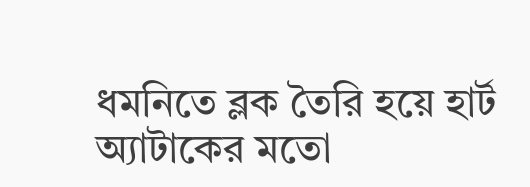ধমনিতে ব্লক তৈরি হয়ে হার্ট অ্যাটাকের মতো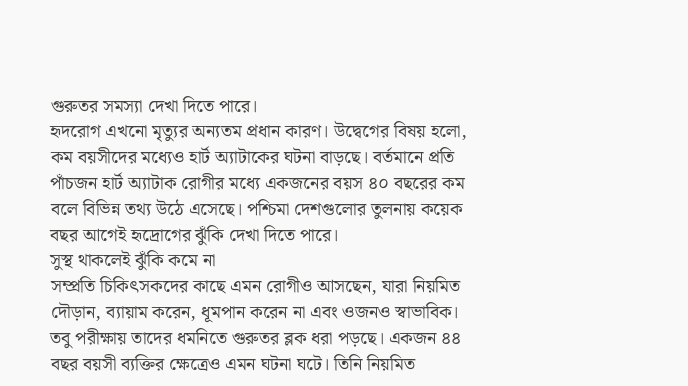গুরুতর সমস্যা দেখা দিতে পারে।
হৃদরোগ এখনো মৃত্যুর অন্যতম প্রধান কারণ। উদ্বেগের বিষয় হলো, কম বয়সীদের মধ্যেও হার্ট অ্যাটাকের ঘটনা বাড়ছে। বর্তমানে প্রতি পাঁচজন হার্ট অ্যাটাক রোগীর মধ্যে একজনের বয়স ৪০ বছরের কম বলে বিভিন্ন তথ্য উঠে এসেছে। পশ্চিমা দেশগুলোর তুলনায় কয়েক বছর আগেই হৃদ্রোগের ঝুঁকি দেখা দিতে পারে।
সুস্থ থাকলেই ঝুঁকি কমে না
সম্প্রতি চিকিৎসকদের কাছে এমন রোগীও আসছেন, যারা নিয়মিত দৌড়ান, ব্যায়াম করেন, ধূমপান করেন না এবং ওজনও স্বাভাবিক। তবু পরীক্ষায় তাদের ধমনিতে গুরুতর ব্লক ধরা পড়ছে। একজন ৪৪ বছর বয়সী ব্যক্তির ক্ষেত্রেও এমন ঘটনা ঘটে। তিনি নিয়মিত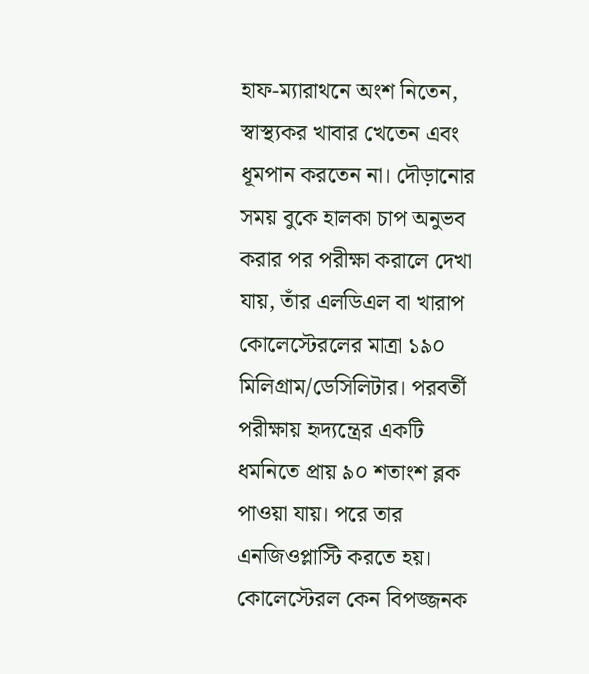হাফ-ম্যারাথনে অংশ নিতেন, স্বাস্থ্যকর খাবার খেতেন এবং ধূমপান করতেন না। দৌড়ানোর সময় বুকে হালকা চাপ অনুভব করার পর পরীক্ষা করালে দেখা যায়, তাঁর এলডিএল বা খারাপ কোলেস্টেরলের মাত্রা ১৯০ মিলিগ্রাম/ডেসিলিটার। পরবর্তী পরীক্ষায় হৃদ্যন্ত্রের একটি ধমনিতে প্রায় ৯০ শতাংশ ব্লক পাওয়া যায়। পরে তার এনজিওপ্লাস্টি করতে হয়।
কোলেস্টেরল কেন বিপজ্জনক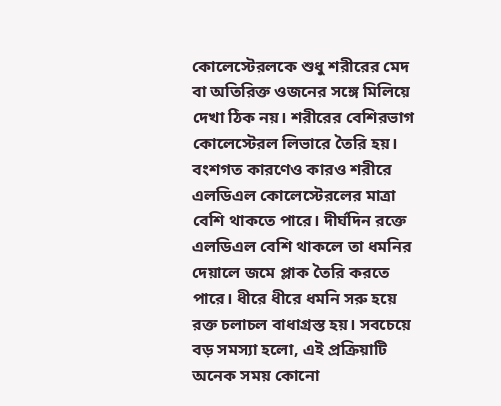কোলেস্টেরলকে শুধু শরীরের মেদ বা অতিরিক্ত ওজনের সঙ্গে মিলিয়ে দেখা ঠিক নয়। শরীরের বেশিরভাগ কোলেস্টেরল লিভারে তৈরি হয়। বংশগত কারণেও কারও শরীরে এলডিএল কোলেস্টেরলের মাত্রা বেশি থাকতে পারে। দীর্ঘদিন রক্তে এলডিএল বেশি থাকলে তা ধমনির দেয়ালে জমে প্লাক তৈরি করতে পারে। ধীরে ধীরে ধমনি সরু হয়ে রক্ত চলাচল বাধাগ্রস্ত হয়। সবচেয়ে বড় সমস্যা হলো, এই প্রক্রিয়াটি অনেক সময় কোনো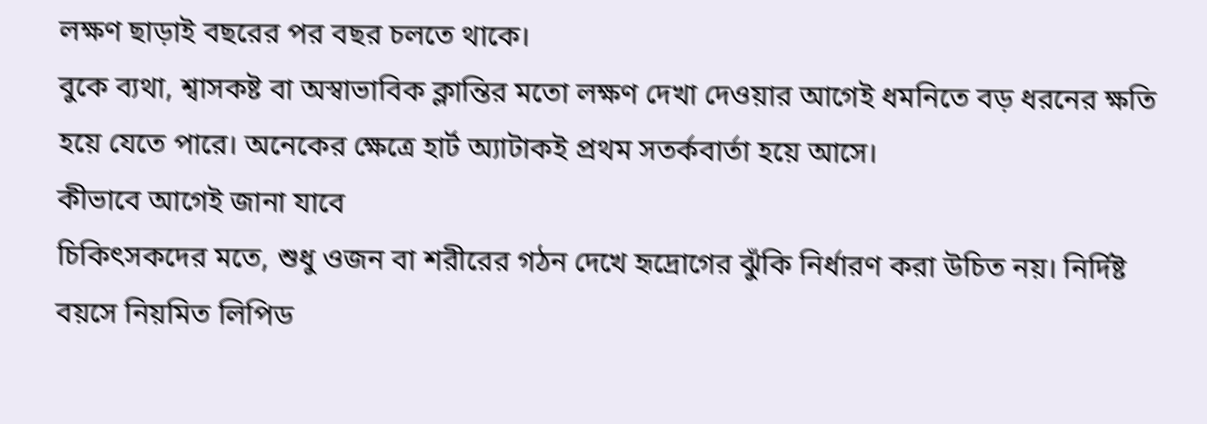লক্ষণ ছাড়াই বছরের পর বছর চলতে থাকে।
বুকে ব্যথা, শ্বাসকষ্ট বা অস্বাভাবিক ক্লান্তির মতো লক্ষণ দেখা দেওয়ার আগেই ধমনিতে বড় ধরনের ক্ষতি হয়ে যেতে পারে। অনেকের ক্ষেত্রে হার্ট অ্যাটাকই প্রথম সতর্কবার্তা হয়ে আসে।
কীভাবে আগেই জানা যাবে
চিকিৎসকদের মতে, শুধু ওজন বা শরীরের গঠন দেখে হৃদ্রোগের ঝুঁকি নির্ধারণ করা উচিত নয়। নির্দিষ্ট বয়সে নিয়মিত লিপিড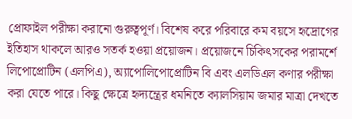প্রোফাইল পরীক্ষা করানো গুরুত্বপূর্ণ। বিশেষ করে পরিবারে কম বয়সে হৃদ্রোগের ইতিহাস থাকলে আরও সতর্ক হওয়া প্রয়োজন। প্রয়োজনে চিকিৎসকের পরামর্শে লিপোপ্রোটিন (এলপিএ), অ্যাপোলিপোপ্রোটিন বি এবং এলডিএল কণার পরীক্ষা করা যেতে পারে। কিছু ক্ষেত্রে হৃদ্যন্ত্রের ধমনিতে ক্যালসিয়াম জমার মাত্রা দেখতে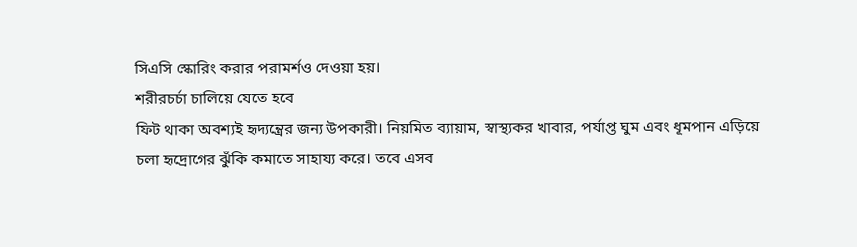সিএসি স্কোরিং করার পরামর্শও দেওয়া হয়।
শরীরচর্চা চালিয়ে যেতে হবে
ফিট থাকা অবশ্যই হৃদ্যন্ত্রের জন্য উপকারী। নিয়মিত ব্যায়াম, স্বাস্থ্যকর খাবার, পর্যাপ্ত ঘুম এবং ধূমপান এড়িয়ে চলা হৃদ্রোগের ঝুঁকি কমাতে সাহায্য করে। তবে এসব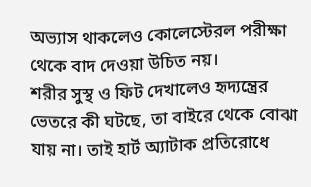অভ্যাস থাকলেও কোলেস্টেরল পরীক্ষা থেকে বাদ দেওয়া উচিত নয়।
শরীর সুস্থ ও ফিট দেখালেও হৃদ্যন্ত্রের ভেতরে কী ঘটছে, তা বাইরে থেকে বোঝা যায় না। তাই হার্ট অ্যাটাক প্রতিরোধে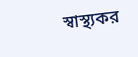স্বাস্থ্যকর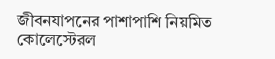জীবনযাপনের পাশাপাশি নিয়মিত কোলেস্টেরল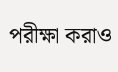পরীক্ষা করাও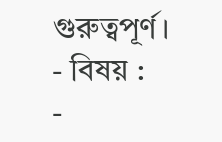গুরুত্বপূর্ণ।
- বিষয় :
-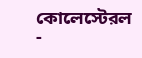কোলেস্টেরল
-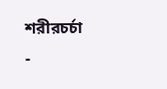শরীরচর্চা
-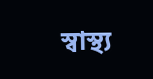স্বাস্থ্য